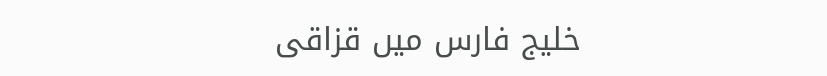خلیج فارس میں قزاقی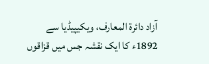آزاد دائرۃ المعارف، ویکیپیڈیا سے
1892ء کا ایک نقشہ جس میں قزاقوں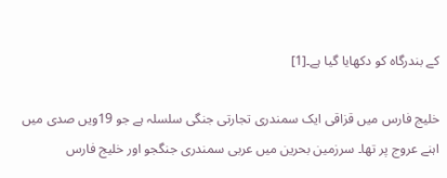کے بندرگاہ کو دکھایا گیا ہے۔[1]

خلیج فارس میں قزاقی ایک سمندری تجارتی جنگی سلسلہ ہے جو 19ویں صدی میں اہنے عروج پر تھا۔ سرزمین بحرین میں عربی سمندری جنگجو اور خلیج فارس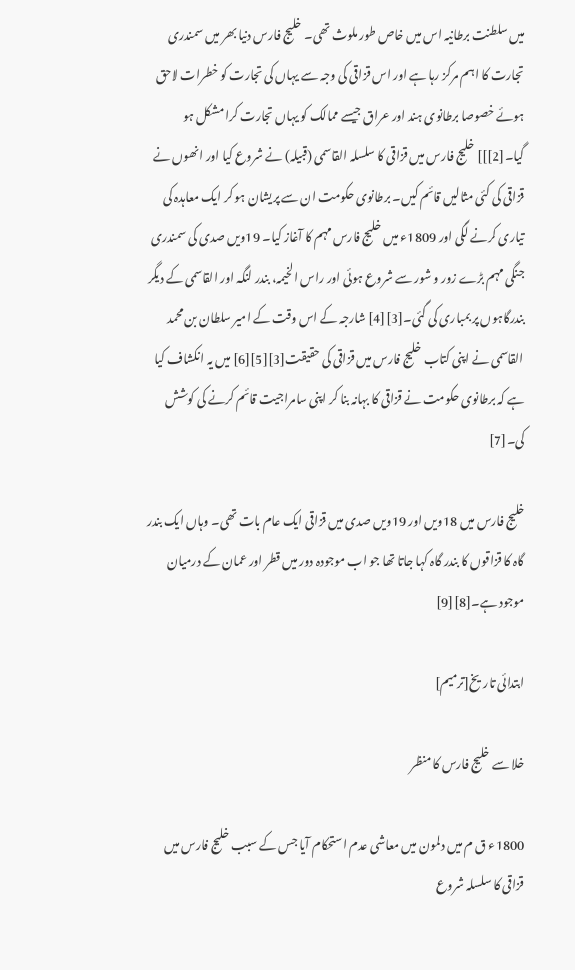میں سلطنت برطانیہ اس میں خاص طور ملوث تھی۔ خلیج فارس دنیا بھر میں سمندری تجارت کا اہم مرکز رہا ہے اور اس قزاقی کی وجہ سے یہاں کی تجارت کو خطرات لاحق ہوئے خصوصا برطانوی ہند اور عراق جیسے ممالک کو یہاں تجارت کرا مشکل ہو گیا۔[2]]] خلیج فارس میں قزاقی کا سلسلہ القاسمی (قبیلہ) نے شروع کیا اور انھوں نے قزاقی کی کئی مثالیں قائم کیں۔ برطانوی حکومت ان سے پریشان ہو کر ایک معاہدہ کی تیاری کرنے لگی اور 1809ء میں خلیج فارس مہم کا آغاز کیا۔ 19ویں صدی کی سمندری جنگی مہم بڑے زور و شور سے شروع ہوئی اور راس الخیمہ، بندر لنگہ اور القاسمی کے دیگر بندرگاہوں پر بمباری کی گئی۔[3][4] شارجہ کے اس وقت کے امیر سلطان بن محمد القاسمی نے اپنی کتاب خلیج فارس میں قزاقی کی حقیقت[3][5][6] میں یہ انکشاف کیا ہے کہ برطانوی حکومت نے قزاقی کا بہانہ بنا کر اپنی سامراجیت قائم کرنے کی کوشش کی۔[7]

خلیج فارس میں 18ویں اور 19ویں صدی میں قزاقی ایک عام بات تھی۔ وہاں ایک بندر گاہ کا قزاقوں کا بندر گاہ کہا جاتا تھا جو اب موجودہ دور میں قطر اور عمان کے درمیان موجود ہے۔[8][9]

ابتدائی تاریخ[ترمیم]

خلا سے خلیج فارس کا منظر

1800ء ق م میں دلمون میں معاشی عدم استحکام آیا جس کے سبب خلیج فارس میں قزاقی کا سلسلہ شروع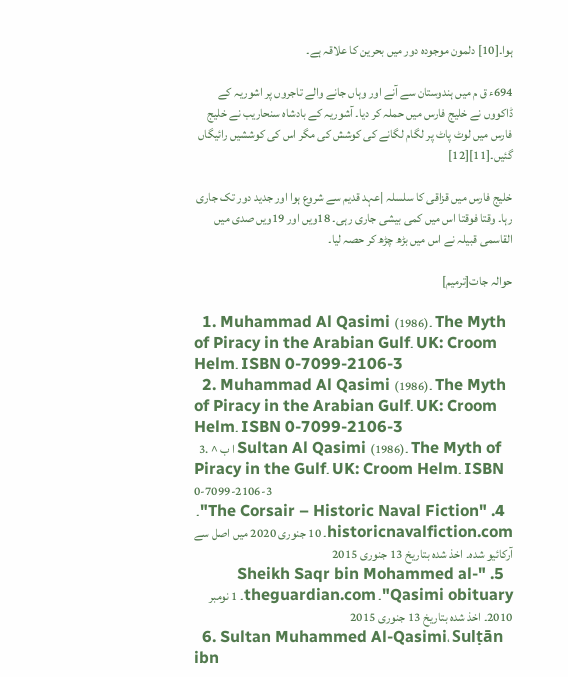ہوا۔[10] دلمون موجودہ دور میں بحرین کا علاقہ ہے۔

694ء ق م میں ہندوستان سے آنے اور وہاں جانے والے تاجروں پر اشوریہ کے ڈاکووں نے خلیج فارس میں حملہ کر دیا۔ آشوریہ کے بادشاہ سنحاریب نے خلیج فارس میں لوٹ پاٹ پر لگام لگانے کی کوشش کی مگر اس کی کوششیں رائیگاں گئیں۔[11][12]

خلیج فارس میں قزاقی کا سلسلہ |عہد قدیم سے شروع ہوا اور جدید دور تک جاری رہا۔ وقتا فوقتا اس میں کمی بیشی جاری رہی۔ 18ویں اور 19ویں صدی میں القاسمی قبیلہ نے اس میں بڑھ چڑھ کر حصہ لیا۔

حوالہ جات[ترمیم]

  1. Muhammad Al Qasimi (1986)۔ The Myth of Piracy in the Arabian Gulf۔ UK: Croom Helm۔ ISBN 0-7099-2106-3
  2. Muhammad Al Qasimi (1986)۔ The Myth of Piracy in the Arabian Gulf۔ UK: Croom Helm۔ ISBN 0-7099-2106-3
  3. ^ ا ب Sultan Al Qasimi (1986)۔ The Myth of Piracy in the Gulf۔ UK: Croom Helm۔ ISBN 0-7099-2106-3
  4. "The Corsair – Historic Naval Fiction"۔ historicnavalfiction.com۔ 10 جنوری 2020 میں اصل سے آرکائیو شدہ۔ اخذ شدہ بتاریخ 13 جنوری 2015
  5. "Sheikh Saqr bin Mohammed al-Qasimi obituary"۔ theguardian.com۔ 1 نومبر 2010۔ اخذ شدہ بتاریخ 13 جنوری 2015
  6. Sultan Muhammed Al-Qasimi، Sulṭān ibn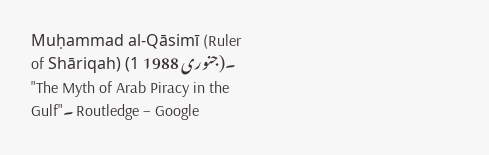Muḥammad al-Qāsimī (Ruler of Shāriqah) (1 جنوری 1988)۔ "The Myth of Arab Piracy in the Gulf"۔ Routledge – Google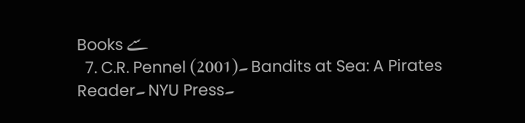Books سے
  7. C.R. Pennel (2001)۔ Bandits at Sea: A Pirates Reader۔ NYU Press۔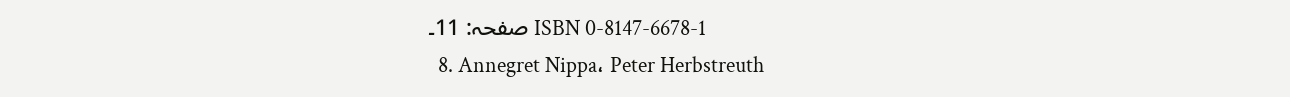صفحہ: 11۔ ISBN 0-8147-6678-1
  8. Annegret Nippa، Peter Herbstreuth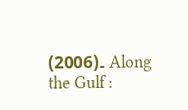(2006)۔ Along the Gulf :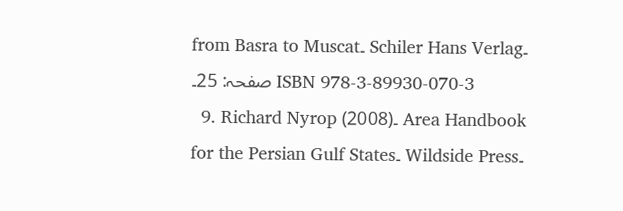from Basra to Muscat۔ Schiler Hans Verlag۔ صفحہ: 25۔ ISBN 978-3-89930-070-3
  9. Richard Nyrop (2008)۔ Area Handbook for the Persian Gulf States۔ Wildside Press۔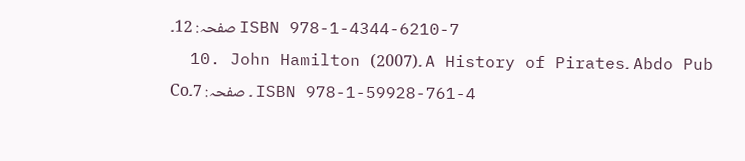صفحہ: 12۔ ISBN 978-1-4344-6210-7
  10. John Hamilton (2007)۔ A History of Pirates۔ Abdo Pub Co۔ صفحہ: 7۔ ISBN 978-1-59928-761-4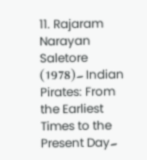11. Rajaram Narayan Saletore (1978)۔ Indian Pirates: From the Earliest Times to the Present Day۔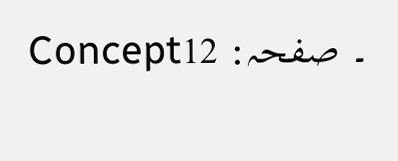Concept۔ صفحہ: 12